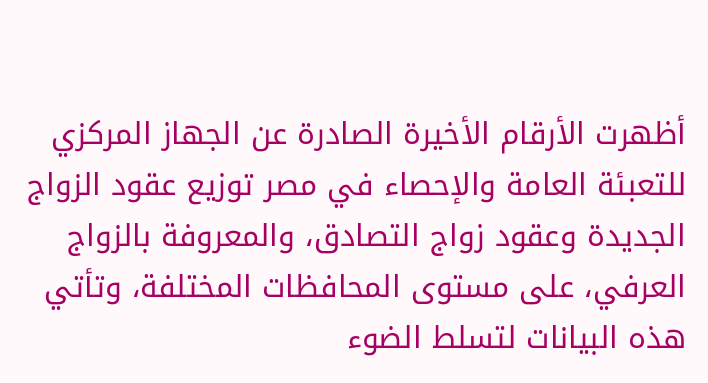أظهرت الأرقام الأخيرة الصادرة عن الجهاز المركزي للتعبئة العامة والإحصاء في مصر توزيع عقود الزواج الجديدة وعقود زواج التصادق، والمعروفة بالزواج العرفي، على مستوى المحافظات المختلفة، وتأتي هذه البيانات لتسلط الضوء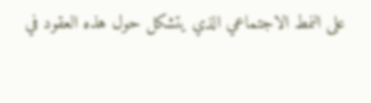على النمط الاجتماعي الذي يتشكل حول هذه العقود في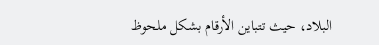البلاد، حيث تتباين الأرقام بشكل ملحوظ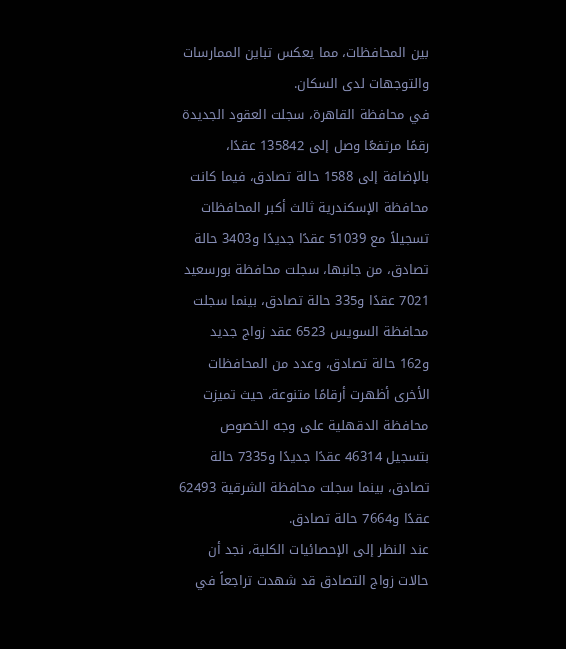بين المحافظات، مما يعكس تباين الممارسات والتوجهات لدى السكان.
في محافظة القاهرة، سجلت العقود الجديدة رقمًا مرتفعًا وصل إلى 135842 عقدًا، بالإضافة إلى 1588 حالة تصادق، فيما كانت محافظة الإسكندرية ثالث أكبر المحافظات تسجيلاً مع 51039 عقدًا جديدًا و3403 حالة تصادق، من جانبها، سجلت محافظة بورسعيد 7021 عقدًا و335 حالة تصادق، بينما سجلت محافظة السويس 6523 عقد زواج جديد و162 حالة تصادق، وعدد من المحافظات الأخرى أظهرت أرقامًا متنوعة، حيث تميزت محافظة الدقهلية على وجه الخصوص بتسجيل 46314 عقدًا جديدًا و7335 حالة تصادق، بينما سجلت محافظة الشرقية 62493 عقدًا و7664 حالة تصادق.
عند النظر إلى الإحصائيات الكلية، نجد أن حالات زواج التصادق قد شهدت تراجعاً في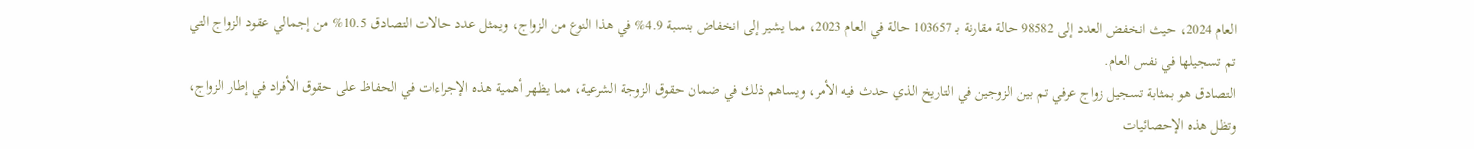العام 2024، حيث انخفض العدد إلى 98582 حالة مقارنة بـ 103657 حالة في العام 2023، مما يشير إلى انخفاض بنسبة 4.9% في هذا النوع من الزواج، ويمثل عدد حالات التصادق 10.5% من إجمالي عقود الزواج التي تم تسجيلها في نفس العام.
التصادق هو بمثابة تسجيل زواج عرفي تم بين الزوجين في التاريخ الذي حدث فيه الأمر، ويساهم ذلك في ضمان حقوق الزوجة الشرعية، مما يظهر أهمية هذه الإجراءات في الحفاظ على حقوق الأفراد في إطار الزواج، وتظل هذه الإحصائيات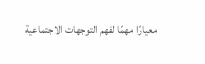معيارًا مهمًا لفهم التوجهات الاجتماعية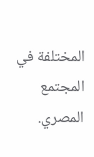المختلفة في المجتمع المصري.